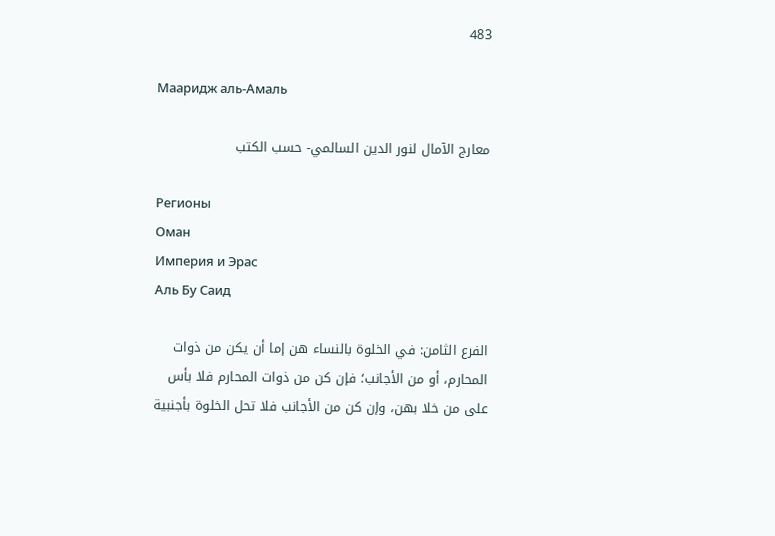483

Мааридж аль-Амаль

معارج الآمال لنور الدين السالمي- حسب الكتب

Регионы
Оман
Империя и Эрас
Аль Бу Саид

الفرع الثامن: في الخلوة بالنساء هن إما أن يكن من ذوات المحارم، أو من الأجانب؛ فإن كن من ذوات المحارم فلا بأس على من خلا بهن، وإن كن من الأجانب فلا تحل الخلوة بأجنبية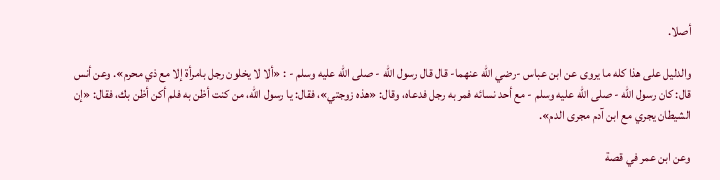أصلا.

والدليل على هذا كله ما يروى عن ابن عباس -رضي الله عنهما- قال قال رسول الله - صلى الله عليه وسلم - : «ألا لا يخلون رجل بامرأة إلا مع ذي محرم». وعن أنس قال: كان رسول الله - صلى الله عليه وسلم - مع أحد نسائه فمر به رجل فدعاه، وقال: «هذه زوجتي»، فقال: يا رسول الله، من كنت أظن به فلم أكن أظن بك، فقال: «إن الشيطان يجري مع ابن آدم مجرى الدم».

وعن ابن عمر في قصة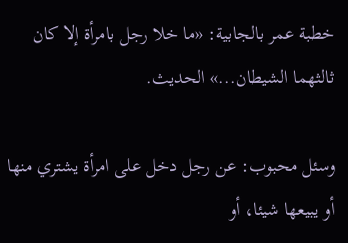خطبة عمر بالجابية: «ما خلا رجل بامرأة إلا كان ثالثهما الشيطان...» الحديث.

وسئل محبوب: عن رجل دخل على امرأة يشتري منها أو يبيعها شيئا، أو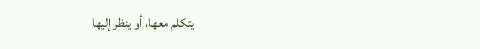يتكلم معها، أو ينظر إليها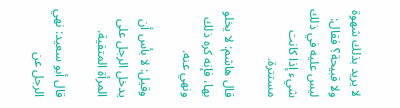لا يريد بذلك شهوة ولا قبيحة؟ فقال: ليس عليه في ذلك شيء إذا كانت مستترة.

قال هاشم: لا يخلو بها، فإنه كره ذلك ونهي عنه.

وقيل: لا بأس أن يدخل الرجل على المرأة المتقية.

قال أبو سعيد: نهي الرجل عن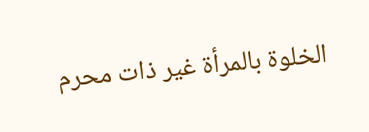الخلوة بالمرأة غير ذات محرم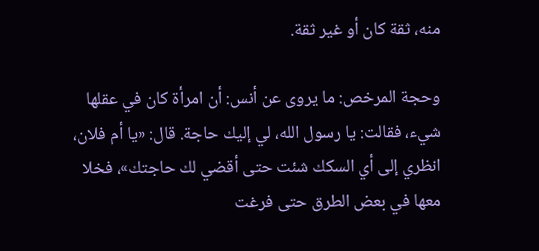منه، ثقة كان أو غير ثقة.

وحجة المرخص: ما يروى عن أنس: أن امرأة كان في عقلها شيء، فقالت: يا رسول الله، لي إليك حاجة. قال: «يا أم فلان، انظري إلى أي السكك شئت حتى أقضي لك حاجتك»، فخلا معها في بعض الطرق حتى فرغت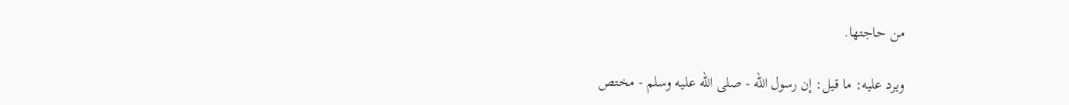من حاجتها.

ويرد عليه: ما قيل: إن رسول الله - صلى الله عليه وسلم - مختص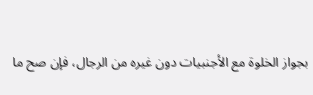بجواز الخلوة مع الأجنبيات دون غيره من الرجال، فإن صح ما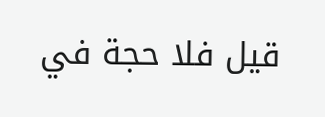قيل فلا حجة في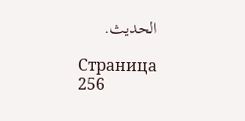الحديث.

Страница 256